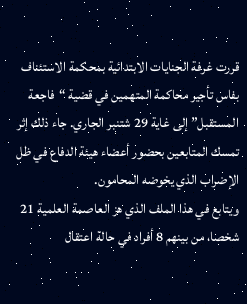قررت غرفة الجنايات الابتدائية بمحكمة الاستئناف بفاس تأجير محاكمة المتهمين في قضية “فاجعة المستقبل” إلى غاية 29 شتنبر الجاري. جاء ذلك إثر تمسك المتابعين بحضور أعضاء هيئة الدفاع في ظل الإضراب الذي يخوضه المحامون.
ويتابع في هذا الملف الذي هز العاصمة العلمية 21 شخصا، من بينهم 8 أفراد في حالة اعتقال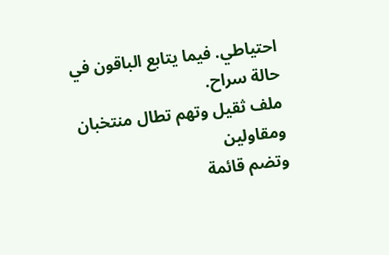احتياطي. فيما يتابع الباقون في حالة سراح.
ملف ثقيل وتهم تطال منتخبان ومقاولين
وتضم قائمة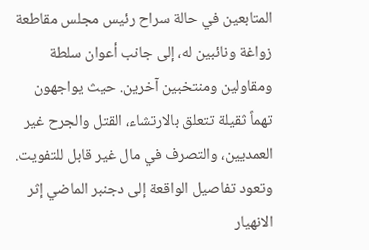المتابعين في حالة سراح رئيس مجلس مقاطعة زواغة ونائبين له، إلى جانب أعوان سلطة ومقاولين ومنتخبين آخرين. حيث يواجهون تهماً ثقيلة تتعلق بالارتشاء، القتل والجرح غير العمديين، والتصرف في مال غير قابل للتفويت.
وتعود تفاصيل الواقعة إلى دجنبر الماضي إثر الانهيار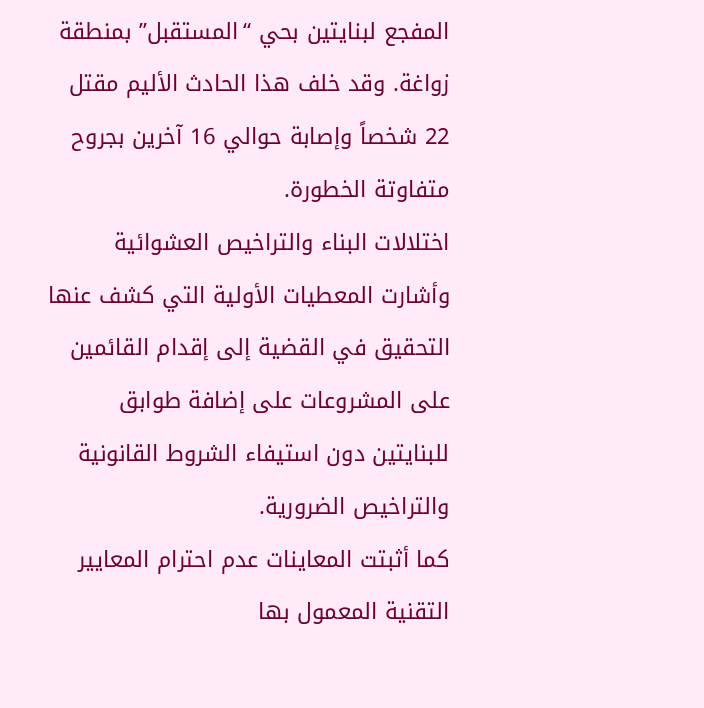المفجع لبنايتين بحي “المستقبل” بمنطقة زواغة. وقد خلف هذا الحادث الأليم مقتل 22 شخصاً وإصابة حوالي 16 آخرين بجروح متفاوتة الخطورة.
اختلالات البناء والتراخيص العشوائية
وأشارت المعطيات الأولية التي كشف عنها التحقيق في القضية إلى إقدام القائمين على المشروعات على إضافة طوابق للبنايتين دون استيفاء الشروط القانونية والتراخيص الضرورية.
كما أثبتت المعاينات عدم احترام المعايير التقنية المعمول بها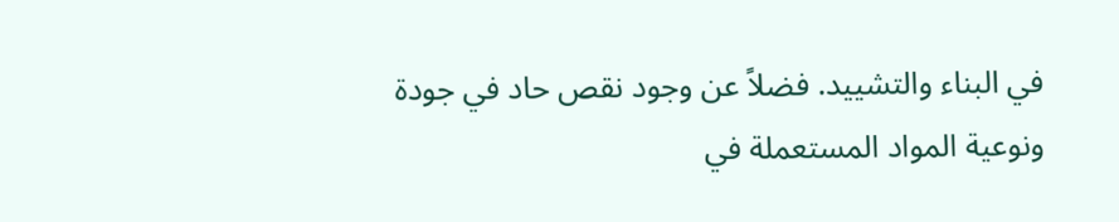في البناء والتشييد. فضلاً عن وجود نقص حاد في جودة ونوعية المواد المستعملة في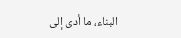البناء، ما أدى إلى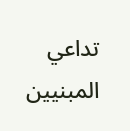تداعي المبنيين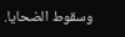وسقوط الضحايا.